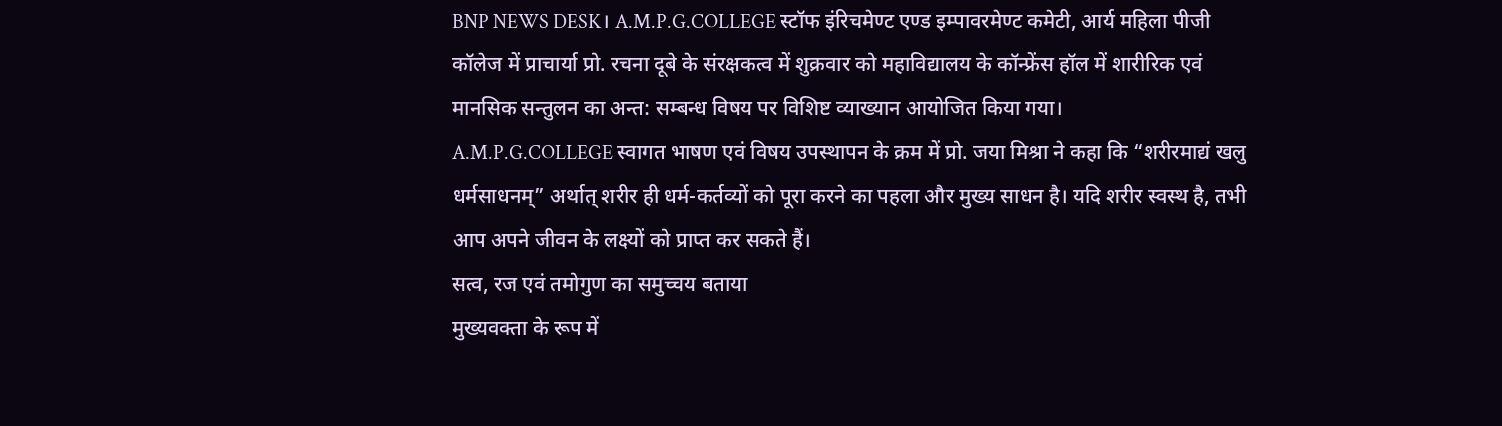BNP NEWS DESK। A.M.P.G.COLLEGE स्टॉफ इंरिचमेण्ट एण्ड इम्पावरमेण्ट कमेटी, आर्य महिला पीजी कॉलेज में प्राचार्या प्रो. रचना दूबे के संरक्षकत्व में शुक्रवार को महाविद्यालय के कॉन्फ्रेंस हॉल में शारीरिक एवं मानसिक सन्तुलन का अन्त: सम्बन्ध विषय पर विशिष्ट व्याख्यान आयोजित किया गया।
A.M.P.G.COLLEGE स्वागत भाषण एवं विषय उपस्थापन के क्रम में प्रो. जया मिश्रा ने कहा कि “शरीरमाद्यं खलु धर्मसाधनम्” अर्थात् शरीर ही धर्म-कर्तव्यों को पूरा करने का पहला और मुख्य साधन है। यदि शरीर स्वस्थ है, तभी आप अपने जीवन के लक्ष्यों को प्राप्त कर सकते हैं।
सत्व, रज एवं तमोगुण का समुच्चय बताया
मुख्यवक्ता के रूप में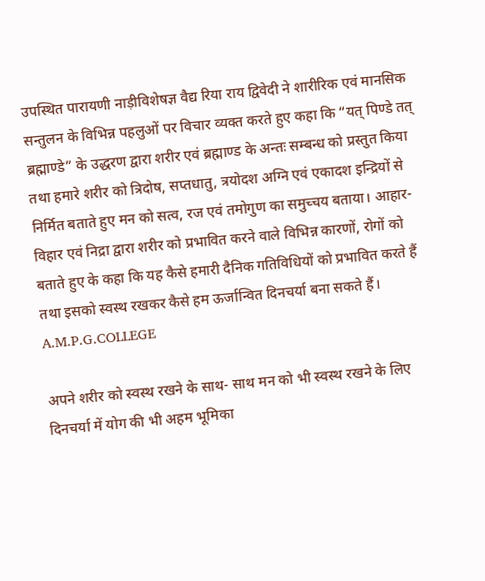उपस्थित पारायणी नाड़ीविशेषज्ञ वैद्य रिया राय द्विवेदी ने शारीरिक एवं मानसिक सन्तुलन के विभिन्न पहलुओं पर विचार व्यक्त करते हुए कहा कि “यत् पिण्डे तत् ब्रह्माण्डे” के उद्धरण द्वारा शरीर एवं ब्रह्माण्ड के अन्तः सम्बन्ध को प्रस्तुत किया तथा हमारे शरीर को त्रिदोष, सप्तधातु, त्रयोदश अग्नि एवं एकादश इन्द्रियों से निर्मित बताते हुए मन को सत्व, रज एवं तमोगुण का समुच्चय बताया। आहार-विहार एवं निद्रा द्वारा शरीर को प्रभावित करने वाले विभिन्न कारणों, रोगों को बताते हुए के कहा कि यह कैसे हमारी दैनिक गतिविधियों को प्रभावित करते हैं तथा इसको स्वस्थ रखकर कैसे हम ऊर्जान्वित दिनचर्या बना सकते हैं। A.M.P.G.COLLEGE

अपने शरीर को स्वस्थ रखने के साथ- साथ मन को भी स्वस्थ रखने के लिए दिनचर्या में योग की भी अहम भूमिका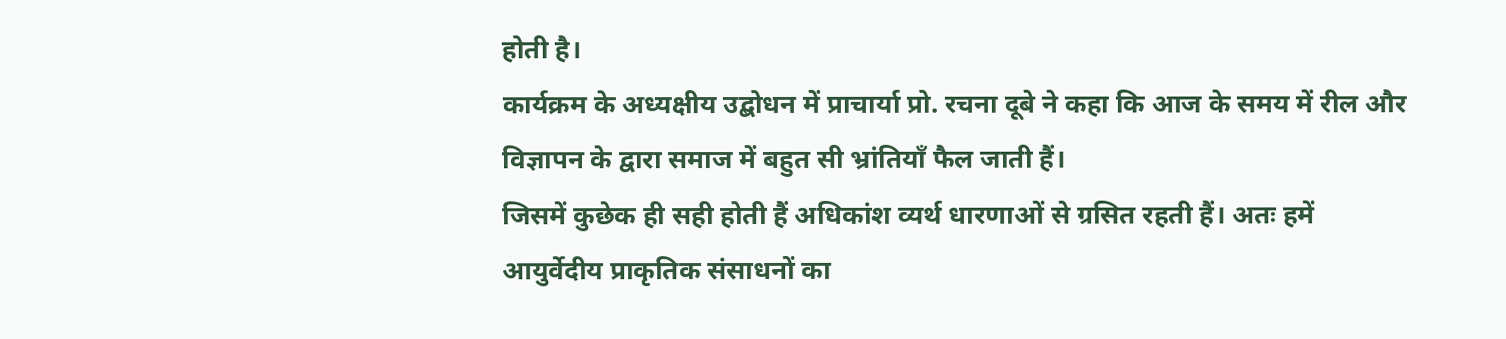होती है।
कार्यक्रम के अध्यक्षीय उद्बोधन में प्राचार्या प्रो. रचना दूबे ने कहा कि आज के समय में रील और विज्ञापन के द्वारा समाज में बहुत सी भ्रांतियाँ फैल जाती हैं।
जिसमें कुछेक ही सही होती हैं अधिकांश व्यर्थ धारणाओं से ग्रसित रहती हैं। अतः हमें आयुर्वेदीय प्राकृतिक संसाधनों का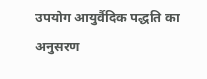उपयोग आयुर्वैदिक पद्धति का अनुसरण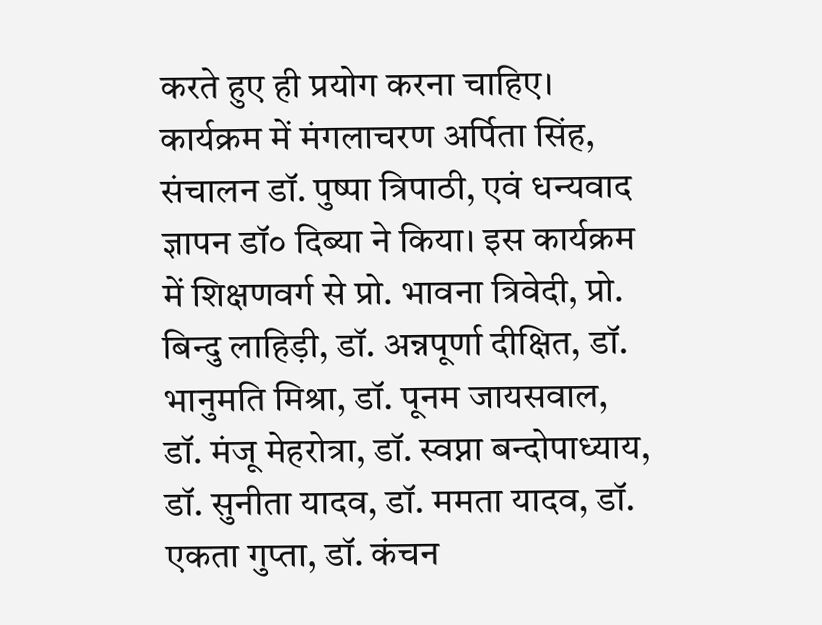करते हुए ही प्रयोग करना चाहिए।
कार्यक्रम में मंगलाचरण अर्पिता सिंह, संचालन डॉ. पुष्पा त्रिपाठी, एवं धन्यवाद ज्ञापन डॉ० दिब्या ने किया। इस कार्यक्रम में शिक्षणवर्ग से प्रो. भावना त्रिवेदी, प्रो. बिन्दु लाहिड़ी, डॉ. अन्नपूर्णा दीक्षित, डॉ. भानुमति मिश्रा, डॉ. पूनम जायसवाल, डॉ. मंजू मेहरोत्रा, डॉ. स्वप्ना बन्दोपाध्याय, डॉ. सुनीता यादव, डॉ. ममता यादव, डॉ. एकता गुप्ता, डॉ. कंचन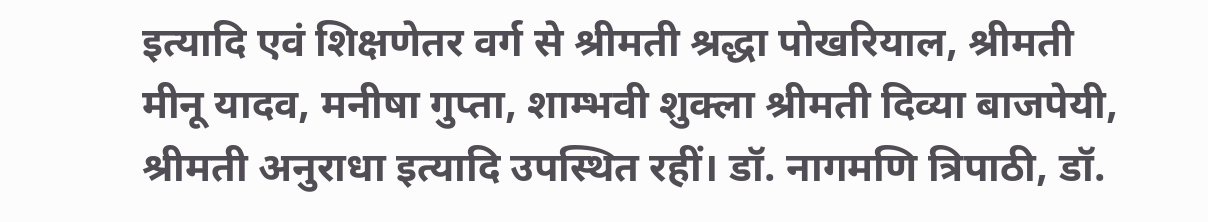इत्यादि एवं शिक्षणेतर वर्ग से श्रीमती श्रद्धा पोखरियाल, श्रीमती मीनू यादव, मनीषा गुप्ता, शाम्भवी शुक्ला श्रीमती दिव्या बाजपेयी, श्रीमती अनुराधा इत्यादि उपस्थित रहीं। डॉ. नागमणि त्रिपाठी, डॉ.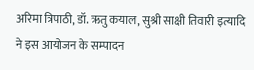अरिमा त्रिपाठी, डॉ. ऋतु कयाल, सुश्री साक्षी तिवारी इत्यादि ने इस आयोजन के सम्पादन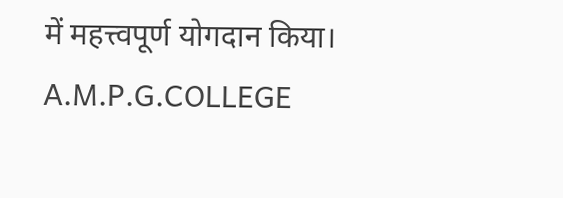में महत्त्वपूर्ण योगदान किया। A.M.P.G.COLLEGE